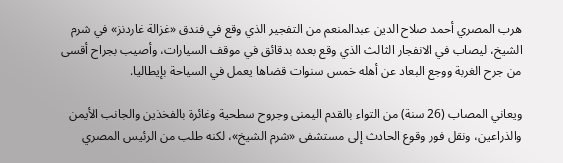هرب المصري أحمد صلاح الدين عبدالمنعم من التفجير الذي وقع في فندق «غزالة غاردنز» في شرم الشيخ، ليصاب في الانفجار الثالث الذي وقع بعده بدقائق في موقف السيارات، وأصيب بجراح أقسى من جرح الغربة ووجع البعاد عن أهله خمس سنوات قضاها يعمل في السياحة بإيطاليا.

ويعاني المصاب (26 سنة) من التواء بالقدم اليمنى وجروح سطحية وغائرة بالفخذين والجانب الأيمن والذراعين، ونقل فور وقوع الحادث إلى مستشفى «شرم الشيخ»، لكنه طلب من الرئيس المصري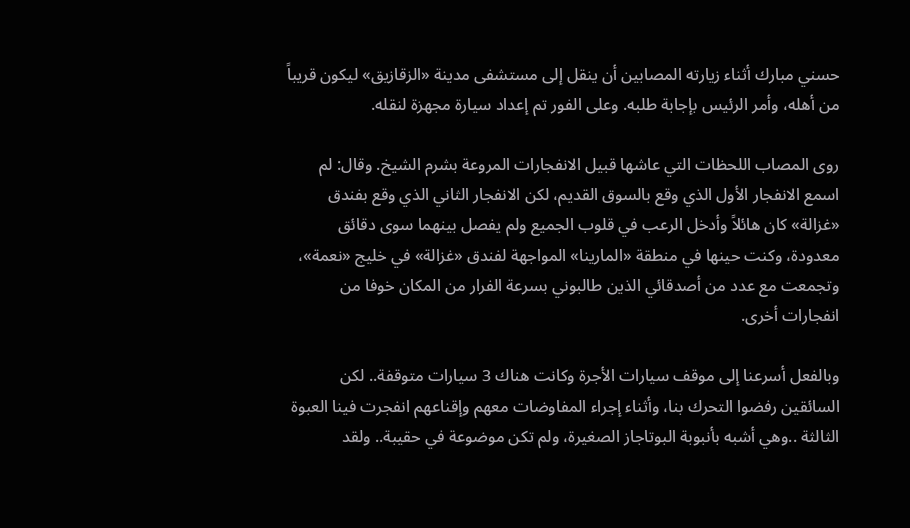حسني مبارك أثناء زيارته المصابين أن ينقل إلى مستشفى مدينة «الزقازيق» ليكون قريباً من أهله، وأمر الرئيس بإجابة طلبه. وعلى الفور تم إعداد سيارة مجهزة لنقله.

روى المصاب اللحظات التي عاشها قبيل الانفجارات المروعة بشرم الشيخ. وقال: لم اسمع الانفجار الأول الذي وقع بالسوق القديم، لكن الانفجار الثاني الذي وقع بفندق «غزالة» كان هائلاً وأدخل الرعب في قلوب الجميع ولم يفصل بينهما سوى دقائق معدودة، وكنت حينها في منطقة «المارينا» المواجهة لفندق «غزالة» في خليج «نعمة»، وتجمعت مع عدد من أصدقائي الذين طالبوني بسرعة الفرار من المكان خوفا من انفجارات أخرى.

وبالفعل أسرعنا إلى موقف سيارات الأجرة وكانت هناك 3 سيارات متوقفة.. لكن السائقين رفضوا التحرك بنا، وأثناء إجراء المفاوضات معهم وإقناعهم انفجرت فينا العبوة الثالثة ..وهي أشبه بأنبوبة البوتاجاز الصغيرة، ولم تكن موضوعة في حقيبة.. ولقد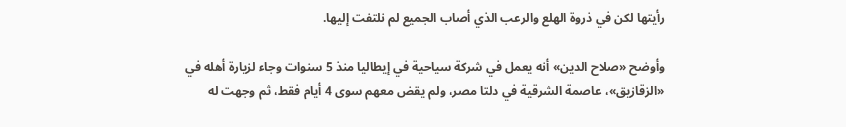رأيتها لكن في ذروة الهلع والرعب الذي أصاب الجميع لم نلتفت إليها.

وأوضح «صلاح الدين» أنه يعمل في شركة سياحية في إيطاليا منذ 5 سنوات وجاء لزيارة أهله في «الزقازيق»، عاصمة الشرقية في دلتا مصر، ولم يقض معهم سوى 4 أيام فقط، ثم وجهت له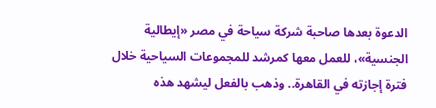الدعوة بعدها صاحبة شركة سياحة في مصر «إيطالية الجنسية»، للعمل معها كمرشد للمجموعات السياحية خلال فترة إجازته في القاهرة.. وذهب بالفعل ليشهد هذه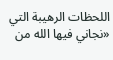اللحظات الرهيبة التي «نجاني فيها الله من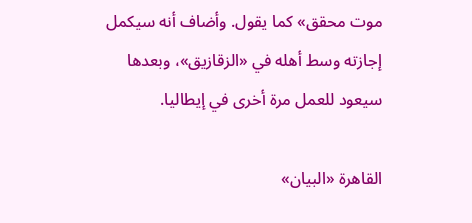موت محقق» كما يقول. وأضاف أنه سيكمل إجازته وسط أهله في «الزقازيق»، وبعدها سيعود للعمل مرة أخرى في إيطاليا.

القاهرة «البيان»